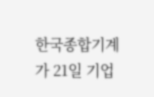한국종합기계가 21일 기업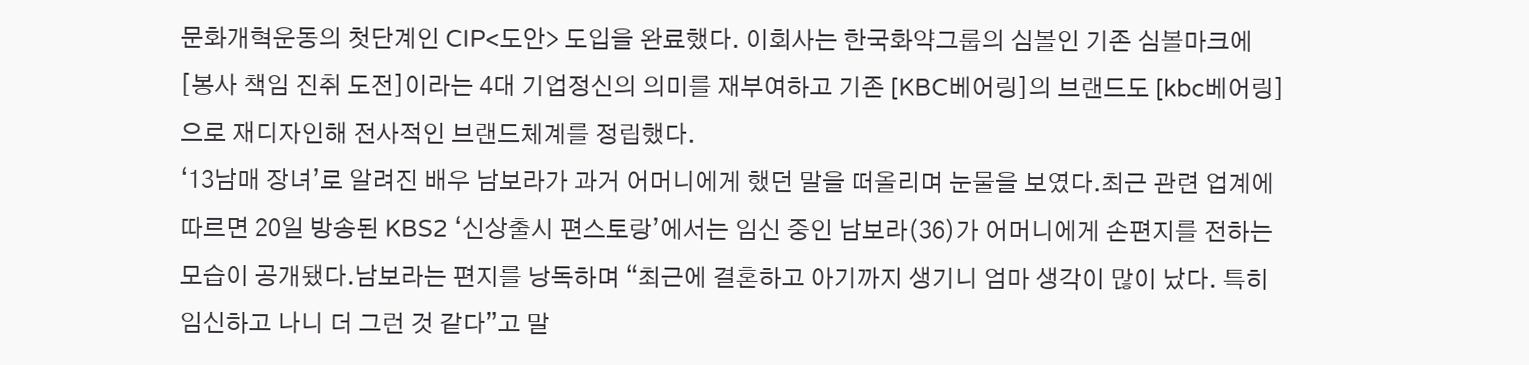문화개혁운동의 첫단계인 CIP<도안> 도입을 완료했다. 이회사는 한국화약그룹의 심볼인 기존 심볼마크에 [봉사 책임 진취 도전]이라는 4대 기업정신의 의미를 재부여하고 기존 [KBC베어링]의 브랜드도 [kbc베어링]으로 재디자인해 전사적인 브랜드체계를 정립했다.
‘13남매 장녀’로 알려진 배우 남보라가 과거 어머니에게 했던 말을 떠올리며 눈물을 보였다.최근 관련 업계에 따르면 20일 방송된 KBS2 ‘신상출시 편스토랑’에서는 임신 중인 남보라(36)가 어머니에게 손편지를 전하는 모습이 공개됐다.남보라는 편지를 낭독하며 “최근에 결혼하고 아기까지 생기니 엄마 생각이 많이 났다. 특히 임신하고 나니 더 그런 것 같다”고 말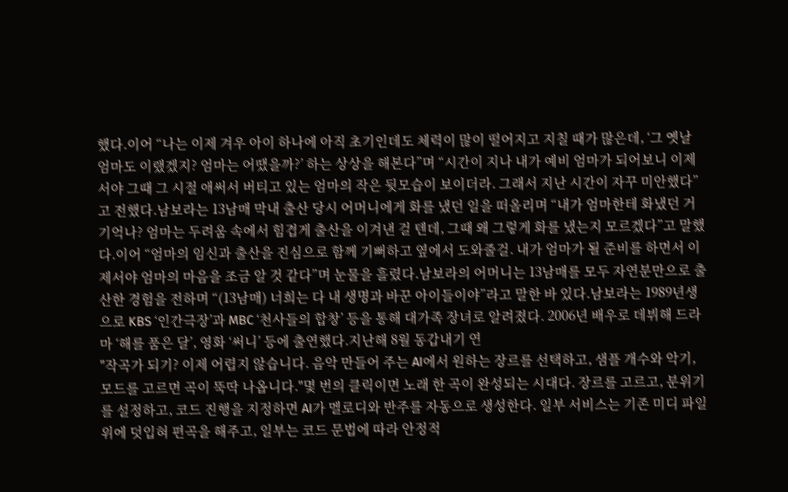했다.이어 “나는 이제 겨우 아이 하나에 아직 초기인데도 체력이 많이 떨어지고 지칠 때가 많은데, ‘그 옛날 엄마도 이랬겠지? 엄마는 어땠을까?’ 하는 상상을 해본다”며 “시간이 지나 내가 예비 엄마가 되어보니 이제서야 그때 그 시절 애써서 버티고 있는 엄마의 작은 뒷모습이 보이더라. 그래서 지난 시간이 자꾸 미안했다”고 전했다.남보라는 13남매 막내 출산 당시 어머니에게 화를 냈던 일을 떠올리며 “내가 엄마한테 화냈던 거 기억나? 엄마는 두려움 속에서 힘겹게 출산을 이겨낸 걸 텐데, 그때 왜 그렇게 화를 냈는지 모르겠다”고 말했다.이어 “엄마의 임신과 출산을 진심으로 함께 기뻐하고 옆에서 도와줄걸. 내가 엄마가 될 준비를 하면서 이제서야 엄마의 마음을 조금 알 것 같다”며 눈물을 흘렸다.남보라의 어머니는 13남매를 모두 자연분만으로 출산한 경험을 전하며 “(13남매) 너희는 다 내 생명과 바꾼 아이들이야”라고 말한 바 있다.남보라는 1989년생으로 KBS ‘인간극장’과 MBC ‘천사들의 합창’ 등을 통해 대가족 장녀로 알려졌다. 2006년 배우로 데뷔해 드라마 ‘해를 품은 달’, 영화 ‘써니’ 등에 출연했다.지난해 8월 동갑내기 연
"작곡가 되기? 이제 어렵지 않습니다. 음악 만들어 주는 AI에서 원하는 장르를 선택하고, 샘플 개수와 악기, 모드를 고르면 곡이 뚝딱 나옵니다."몇 번의 클릭이면 노래 한 곡이 완성되는 시대다. 장르를 고르고, 분위기를 설정하고, 코드 진행을 지정하면 AI가 멜로디와 반주를 자동으로 생성한다. 일부 서비스는 기존 미디 파일 위에 덧입혀 편곡을 해주고, 일부는 코드 문법에 따라 안정적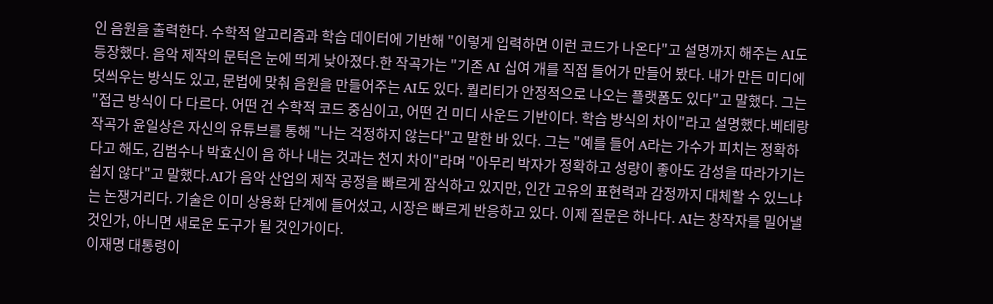인 음원을 출력한다. 수학적 알고리즘과 학습 데이터에 기반해 "이렇게 입력하면 이런 코드가 나온다"고 설명까지 해주는 AI도 등장했다. 음악 제작의 문턱은 눈에 띄게 낮아졌다.한 작곡가는 "기존 AI 십여 개를 직접 들어가 만들어 봤다. 내가 만든 미디에 덧씌우는 방식도 있고, 문법에 맞춰 음원을 만들어주는 AI도 있다. 퀄리티가 안정적으로 나오는 플랫폼도 있다"고 말했다. 그는 "접근 방식이 다 다르다. 어떤 건 수학적 코드 중심이고, 어떤 건 미디 사운드 기반이다. 학습 방식의 차이"라고 설명했다.베테랑 작곡가 윤일상은 자신의 유튜브를 통해 "나는 걱정하지 않는다"고 말한 바 있다. 그는 "예를 들어 A라는 가수가 피치는 정확하다고 해도, 김범수나 박효신이 음 하나 내는 것과는 천지 차이"라며 "아무리 박자가 정확하고 성량이 좋아도 감성을 따라가기는 쉽지 않다"고 말했다.AI가 음악 산업의 제작 공정을 빠르게 잠식하고 있지만, 인간 고유의 표현력과 감정까지 대체할 수 있느냐는 논쟁거리다. 기술은 이미 상용화 단계에 들어섰고, 시장은 빠르게 반응하고 있다. 이제 질문은 하나다. AI는 창작자를 밀어낼 것인가, 아니면 새로운 도구가 될 것인가이다.
이재명 대통령이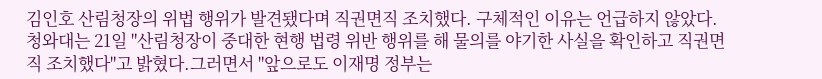김인호 산림청장의 위법 행위가 발견됐다며 직권면직 조치했다. 구체적인 이유는 언급하지 않았다.청와대는 21일 "산림청장이 중대한 현행 법령 위반 행위를 해 물의를 야기한 사실을 확인하고 직권면직 조치했다"고 밝혔다.그러면서 "앞으로도 이재명 정부는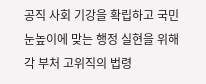공직 사회 기강을 확립하고 국민 눈높이에 맞는 행정 실현을 위해 각 부처 고위직의 법령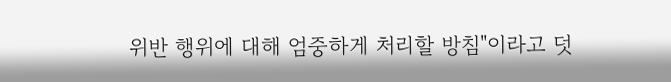위반 행위에 대해 엄중하게 처리할 방침"이라고 덧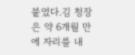붙였다.김 청장은 약 6개월 만에 자리를 내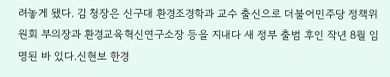려놓게 됐다. 김 청장은 신구대 환경조경학과 교수 출신으로 더불어민주당 정책위원회 부의장과 환경교육혁신연구소장 등을 지내다 새 정부 출범 후인 작년 8월 임명된 바 있다.신현보 한경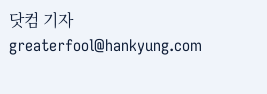닷컴 기자 greaterfool@hankyung.com